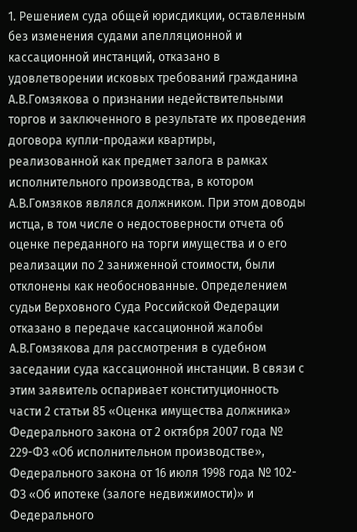1. Решением суда общей юрисдикции, оставленным без изменения судами апелляционной и кассационной инстанций, отказано в удовлетворении исковых требований гражданина А.В.Гомзякова о признании недействительными торгов и заключенного в результате их проведения договора купли-продажи квартиры, реализованной как предмет залога в рамках исполнительного производства, в котором А.В.Гомзяков являлся должником. При этом доводы истца, в том числе о недостоверности отчета об оценке переданного на торги имущества и о его реализации по 2 заниженной стоимости, были отклонены как необоснованные. Определением судьи Верховного Суда Российской Федерации отказано в передаче кассационной жалобы А.В.Гомзякова для рассмотрения в судебном заседании суда кассационной инстанции. В связи с этим заявитель оспаривает конституционность части 2 статьи 85 «Оценка имущества должника» Федерального закона от 2 октября 2007 года № 229-ФЗ «Об исполнительном производстве», Федерального закона от 16 июля 1998 года № 102-ФЗ «Об ипотеке (залоге недвижимости)» и Федерального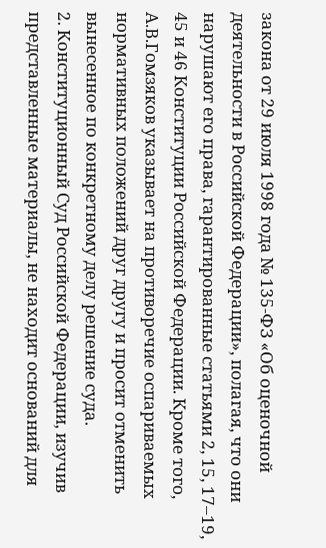закона от 29 июля 1998 года № 135-ФЗ «Об оценочной деятельности в Российской Федерации», полагая, что они нарушают его права, гарантированные статьями 2, 15, 17–19, 45 и 46 Конституции Российской Федерации. Кроме того, А.В.Гомзяков указывает на противоречие оспариваемых нормативных положений друг другу и просит отменить вынесенное по конкретному делу решение суда.
2. Конституционный Суд Российской Федерации, изучив представленные материалы, не находит оснований для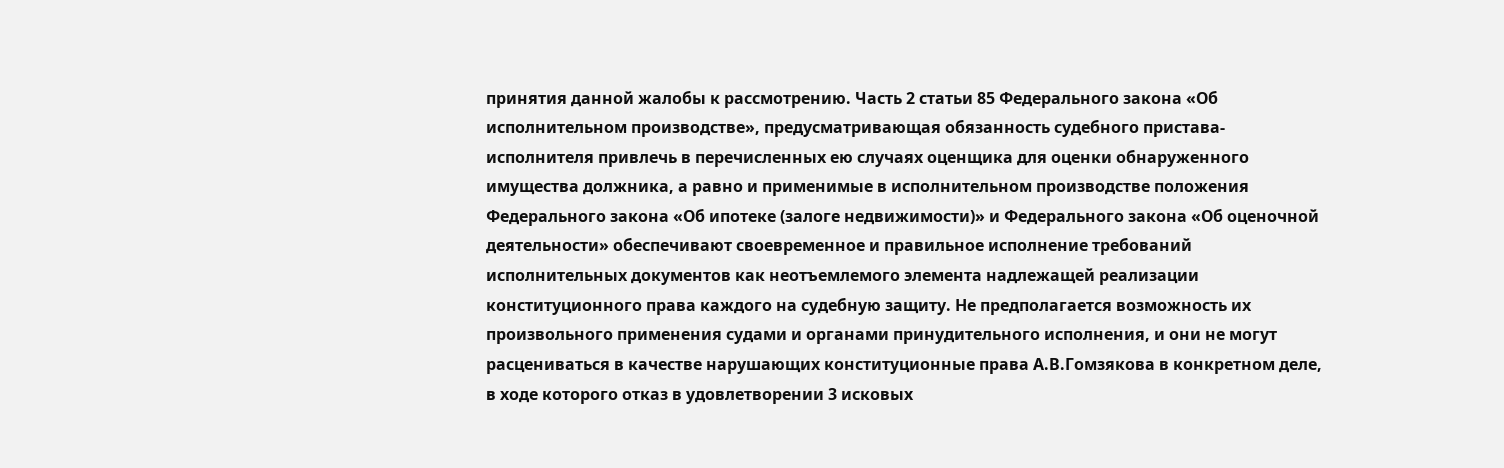принятия данной жалобы к рассмотрению. Часть 2 статьи 85 Федерального закона «Об исполнительном производстве», предусматривающая обязанность судебного пристава- исполнителя привлечь в перечисленных ею случаях оценщика для оценки обнаруженного имущества должника, а равно и применимые в исполнительном производстве положения Федерального закона «Об ипотеке (залоге недвижимости)» и Федерального закона «Об оценочной деятельности» обеспечивают своевременное и правильное исполнение требований исполнительных документов как неотъемлемого элемента надлежащей реализации конституционного права каждого на судебную защиту. Не предполагается возможность их произвольного применения судами и органами принудительного исполнения, и они не могут расцениваться в качестве нарушающих конституционные права А.В.Гомзякова в конкретном деле, в ходе которого отказ в удовлетворении 3 исковых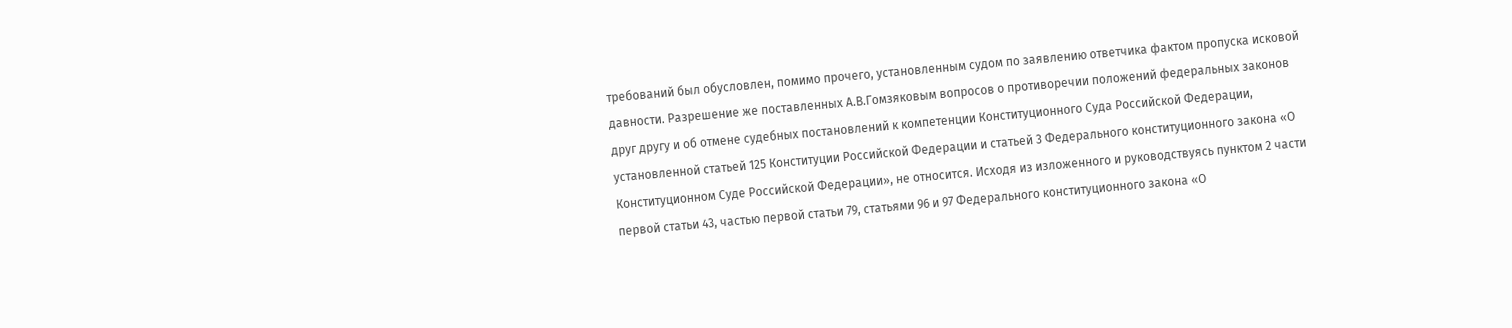требований был обусловлен, помимо прочего, установленным судом по заявлению ответчика фактом пропуска исковой давности. Разрешение же поставленных А.В.Гомзяковым вопросов о противоречии положений федеральных законов друг другу и об отмене судебных постановлений к компетенции Конституционного Суда Российской Федерации, установленной статьей 125 Конституции Российской Федерации и статьей 3 Федерального конституционного закона «О Конституционном Суде Российской Федерации», не относится. Исходя из изложенного и руководствуясь пунктом 2 части первой статьи 43, частью первой статьи 79, статьями 96 и 97 Федерального конституционного закона «О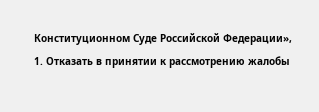Конституционном Суде Российской Федерации»,
1. Отказать в принятии к рассмотрению жалобы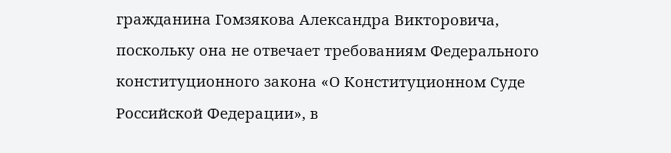гражданина Гомзякова Александра Викторовича, поскольку она не отвечает требованиям Федерального конституционного закона «О Конституционном Суде Российской Федерации», в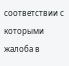соответствии с которыми жалоба в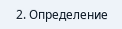2. Определение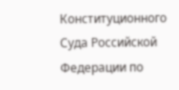Конституционного Суда Российской Федерации по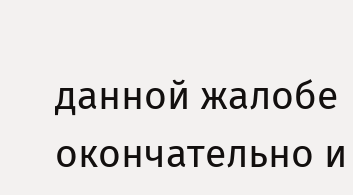данной жалобе окончательно и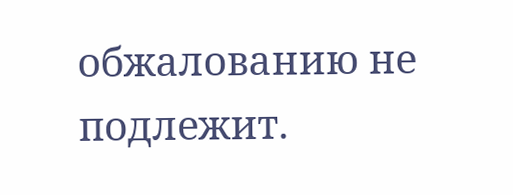обжалованию не подлежит.